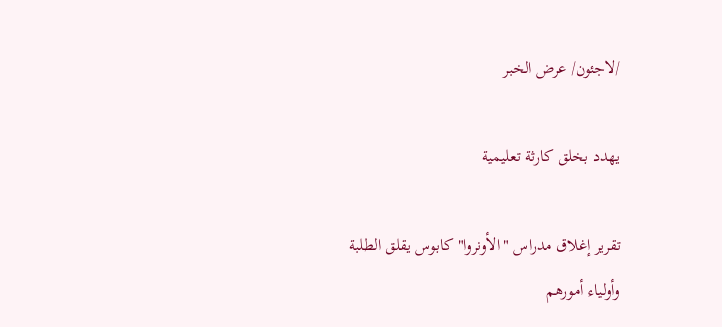/لاجئون/ عرض الخبر

يهدد بخلق كارثة تعليمية

تقرير إغلاق مدراس "الأونروا" كابوس يقلق الطلبة وأولياء أمورهم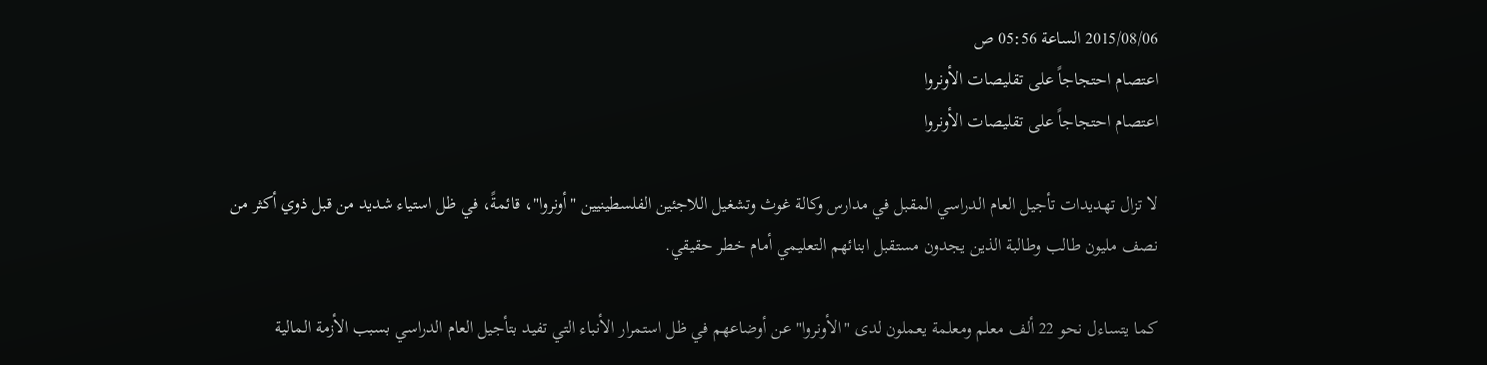2015/08/06 الساعة 05:56 ص
اعتصام احتجاجاً على تقليصات الأونروا
اعتصام احتجاجاً على تقليصات الأونروا

لا تزال تهديدات تأجيل العام الدراسي المقبل في مدارس وكالة غوث وتشغيل اللاجئين الفلسطينيين "أونروا"، قائمةً، في ظل استياء شديد من قبل ذوي أكثر من نصف مليون طالب وطالبة الذين يجدون مستقبل ابنائهم التعليمي أمام خطر حقيقي.

كما يتساءل نحو 22 ألف معلم ومعلمة يعملون لدى "الأونروا" عن أوضاعهم في ظل استمرار الأنباء التي تفيد بتأجيل العام الدراسي بسبب الأزمة المالية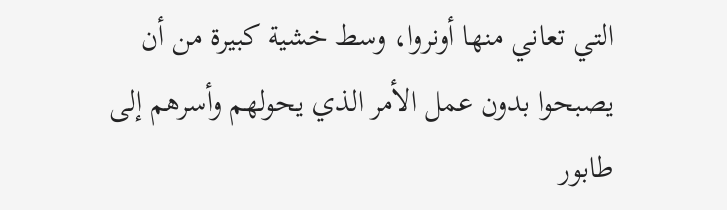التي تعاني منها أونروا، وسط خشية كبيرة من أن يصبحوا بدون عمل الأمر الذي يحولهم وأسرهم إلى طابور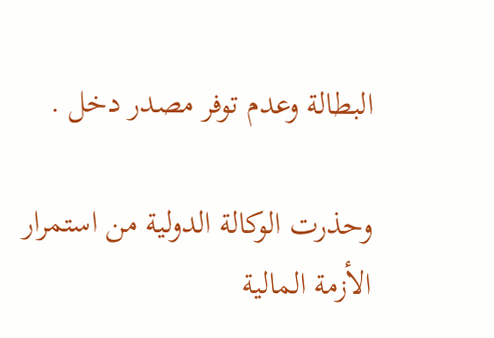البطالة وعدم توفر مصدر دخل .

وحذرت الوكالة الدولية من استمرار الأزمة المالية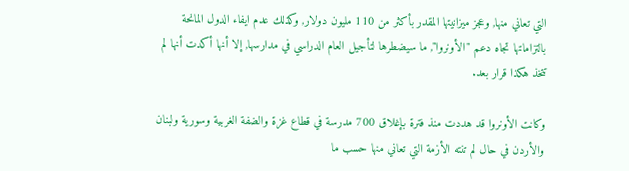التي تعاني منها, وعجز ميزانيتها المقدر بأكثر من 110 مليون دولار, وكذلك عدم ايفاء الدول المانحة بالتزاماتها تجاه دعم "الأونروا", ما سيضطرها لتأجيل العام الدراسي في مدارسها, إلا أنها أكدت أنها لم تتخذ هكذا قرار بعد.

وكانت الأونروا قد هددت منذ فترة بإغلاق 700 مدرسة في قطاع غزة والضفة الغربية وسورية ولبنان والأردن في حال لم تنته الأزمة التي تعاني منها حسب ما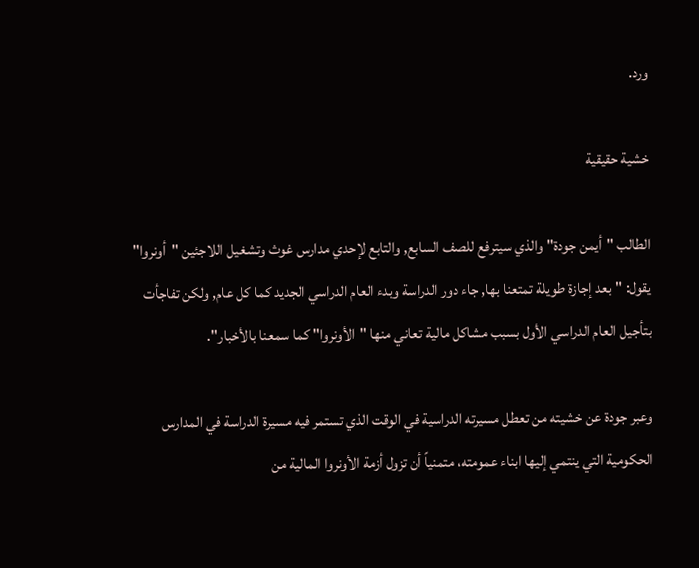ورد.

خشية حقيقية

الطالب "أيمن جودة" والذي سيترفع للصف السابع, والتابع لإحدي مدارس غوث وتشغيل اللاجئين "أونروا" يقول: "بعد إجازة طويلة تمتعنا بها, جاء دور الدراسة وبدء العام الدراسي الجديد كما كل عام, ولكن تفاجأت بتأجيل العام الدراسي الأول بسبب مشاكل مالية تعاني منها "الأونروا" كما سمعنا بالأخبار".

وعبر جودة عن خشيته من تعطل مسيرته الدراسية في الوقت الذي تستمر فيه مسيرة الدراسة في المدارس الحكومية التي ينتمي إليها ابناء عمومته، متمنياً أن تزول أزمة الأونروا المالية من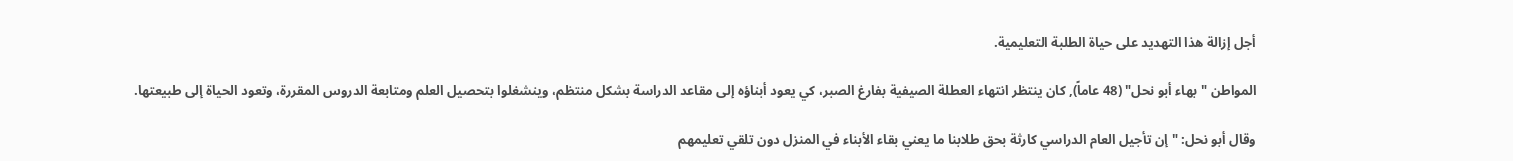أجل إزالة هذا التهديد على حياة الطلبة التعليمية.

المواطن "بهاء أبو نحل" (48 عاماً), كان ينتظر انتهاء العطلة الصيفية بفارغ الصبر، كي يعود أبناؤه إلى مقاعد الدراسة بشكل منتظم، وينشغلوا بتحصيل العلم ومتابعة الدروس المقررة، وتعود الحياة إلى طبيعتها.

وقال أبو نحل: "إن تأجيل العام الدراسي كارثة بحق طلابنا ما يعني بقاء الأبناء في المنزل دون تلقي تعليمهم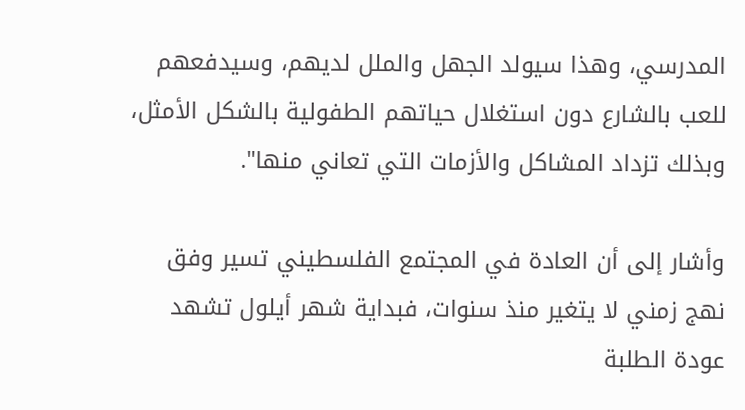المدرسي، وهذا سيولد الجهل والملل لديهم، وسيدفعهم للعب بالشارع دون استغلال حياتهم الطفولية بالشكل الأمثل، وبذلك تزداد المشاكل والأزمات التي تعاني منها".

وأشار إلى أن العادة في المجتمع الفلسطيني تسير وفق نهج زمني لا يتغير منذ سنوات، فبداية شهر أيلول تشهد عودة الطلبة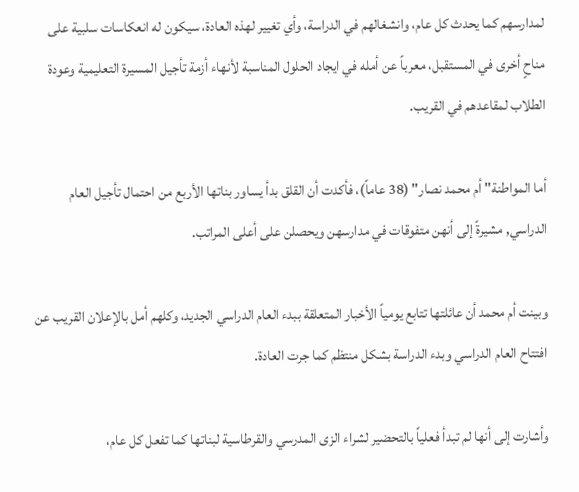لمدارسهم كما يحدث كل عام، وانشغالهم في الدراسة، وأي تغيير لهذه العادة، سيكون له انعكاسات سلبية على مناحٍ أخرى في المستقبل، معرباً عن أمله في ايجاد الحلول المناسبة لأنهاء أزمة تأجيل المسيرة التعليمية وعودة الطلاب لمقاعدهم في القريب.

أما المواطنة" أم محمد نصار" (38 عاماً)، فأكدت أن القلق بدأ يساور بناتها الأربع من احتمال تأجيل العام الدراسي, مشيرةً إلى أنهن متفوقات في مدارسهن ويحصلن على أعلى المراتب.

وبينت أم محمد أن عائلتها تتابع يومياً الأخبار المتعلقة ببدء العام الدراسي الجديد، وكلهم أمل بالإعلان القريب عن افتتاح العام الدراسي وبدء الدراسة بشكل منتظم كما جرت العادة.

وأشارت إلى أنها لم تبدأ فعلياً بالتحضير لشراء الزى المدرسي والقرطاسية لبناتها كما تفعل كل عام،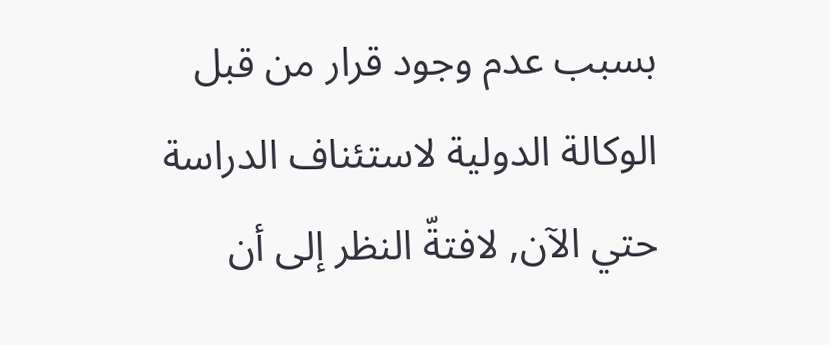بسبب عدم وجود قرار من قبل الوكالة الدولية لاستئناف الدراسة حتي الآن, لافتةّ النظر إلى أن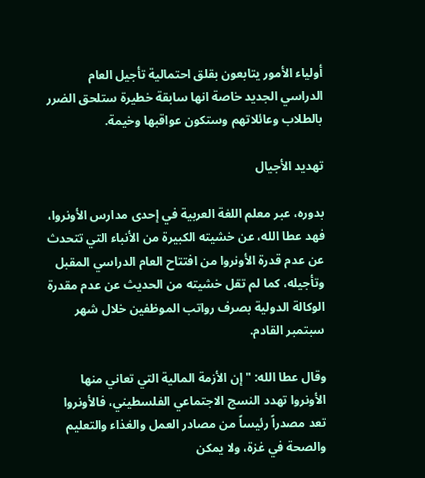أولياء الأمور يتابعون بقلق احتمالية تأجيل العام الدراسي الجديد خاصة انها سابقة خطيرة ستلحق الضرر بالطلاب وعائلاتهم وستكون عواقبها وخيمة.

تهديد الأجيال

بدوره، عبر معلم اللغة العربية في إحدى مدارس الأونروا، فهد عطا الله، عن خشيته الكبيرة من الأنباء التي تتحدث عن عدم قدرة الأونروا من افتتاح العام الدراسي المقبل وتأجيله، كما لم تقل خشيته من الحديث عن عدم مقدرة الوكالة الدولية بصرف رواتب الموظفين خلال شهر سبتمبر القادم.

وقال عطا الله: "إن الأزمة المالية التي تعاني منها الأونروا تهدد النسج الاجتماعي الفلسطيني، فالأونروا تعد مصدراً رئيساً من مصادر العمل والغذاء والتعليم والصحة في غزة، ولا يمكن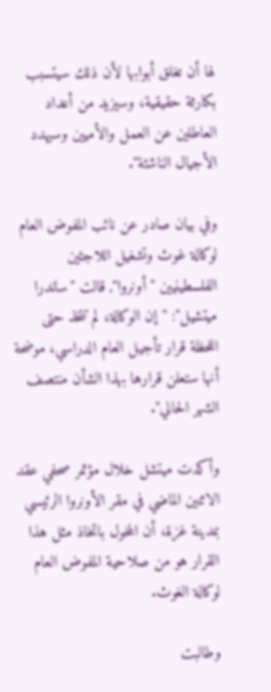لها أن تغلق أبوابها لأن ذلك سيتسبب بكارثة حقيقية، وسيزيد من أعداد العاطلين عن العمل والأميين وسيهدد الأجيال الناشئة".

وفي بيان صادر عن نائب المفوض العام لوكالة غوث وتشغيل اللاجئين الفلسطينيين "أونروا", قالت "ساندرا ميتشيل": "إن الوكالة، لم تتخذ حتى اللحظة قرار تأجيل العام الدراسي، موضحة أنها ستعلن قرارها بهذا الشأن منتصف الشهر الحالي".

وأكدت ميتشل خلال مؤتمر صحفي عقد الاثنين الماضي في مقر الأونروا الرئيسي بمدينة غزة، أن المخول باتخاذ مثل هذا القرار هو من صلاحية المفوض العام لوكالة الغوث.

وطالبت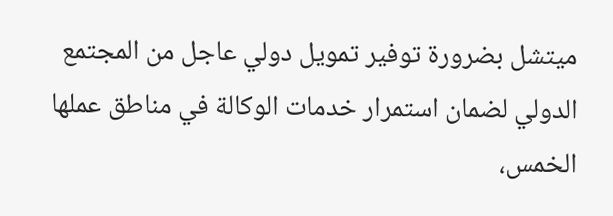ميتشل بضرورة توفير تمويل دولي عاجل من المجتمع الدولي لضمان استمرار خدمات الوكالة في مناطق عملها الخمس،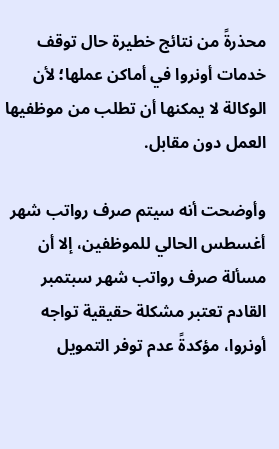محذرةً من نتائج خطيرة حال توقف خدمات أونروا في أماكن عملها؛ لأن الوكالة لا يمكنها أن تطلب من موظفيها العمل دون مقابل.

وأوضحت أنه سيتم صرف رواتب شهر أغسطس الحالي للموظفين، إلا أن مسألة صرف رواتب شهر سبتمبر القادم تعتبر مشكلة حقيقية تواجه أونروا، مؤكدةً عدم توفر التمويل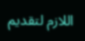اللازم لتقديم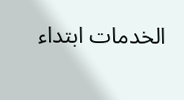الخدمات ابتداء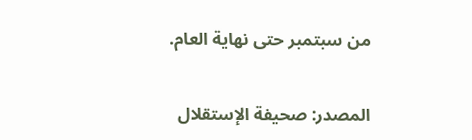من سبتمبر حتى نهاية العام.

المصدر: صحيفة الإستقلال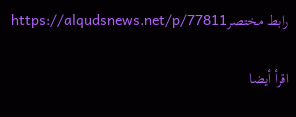رابط مختصرhttps://alqudsnews.net/p/77811

اقرأ أيضا